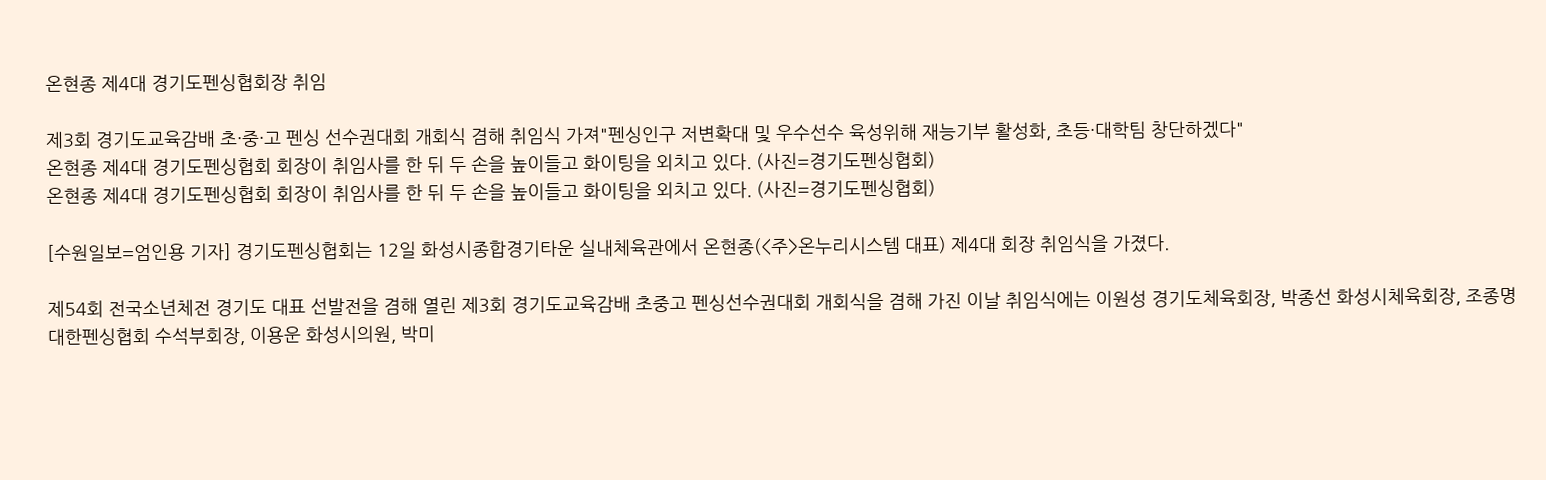온현종 제4대 경기도펜싱협회장 취임

제3회 경기도교육감배 초·중·고 펜싱 선수권대회 개회식 겸해 취임식 가져"펜싱인구 저변확대 및 우수선수 육성위해 재능기부 활성화, 초등·대학팀 창단하겠다"
온현종 제4대 경기도펜싱협회 회장이 취임사를 한 뒤 두 손을 높이들고 화이팅을 외치고 있다. (사진=경기도펜싱협회)
온현종 제4대 경기도펜싱협회 회장이 취임사를 한 뒤 두 손을 높이들고 화이팅을 외치고 있다. (사진=경기도펜싱협회)

[수원일보=엄인용 기자] 경기도펜싱협회는 12일 화성시종합경기타운 실내체육관에서 온현종(<주>온누리시스템 대표) 제4대 회장 취임식을 가졌다.

제54회 전국소년체전 경기도 대표 선발전을 겸해 열린 제3회 경기도교육감배 초중고 펜싱선수권대회 개회식을 겸해 가진 이날 취임식에는 이원성 경기도체육회장, 박종선 화성시체육회장, 조종명 대한펜싱협회 수석부회장, 이용운 화성시의원, 박미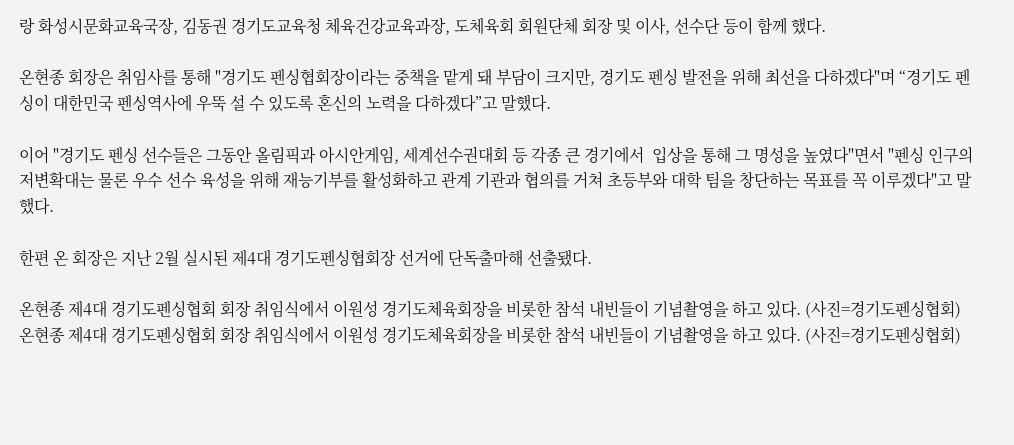랑 화성시문화교육국장, 김동권 경기도교육청 체육건강교육과장, 도체육회 회원단체 회장 및 이사, 선수단 등이 함께 했다.

온현종 회장은 취임사를 통해 "경기도 펜싱협회장이라는 중책을 맡게 돼 부담이 크지만, 경기도 펜싱 발전을 위해 최선을 다하겠다"며 “경기도 펜싱이 대한민국 펜싱역사에 우뚝 설 수 있도록 혼신의 노력을 다하겠다”고 말했다.

이어 "경기도 펜싱 선수들은 그동안 올림픽과 아시안게임, 세계선수권대회 등 각종 큰 경기에서  입상을 통해 그 명성을 높였다"면서 "펜싱 인구의 저변확대는 물론 우수 선수 육성을 위해 재능기부를 활성화하고 관계 기관과 협의를 거쳐 초등부와 대학 팀을 창단하는 목표를 꼭 이루겠다"고 말했다.

한편 온 회장은 지난 2월 실시된 제4대 경기도펜싱협회장 선거에 단독출마해 선출됐다.

온현종 제4대 경기도펜싱협회 회장 취임식에서 이원성 경기도체육회장을 비롯한 참석 내빈들이 기념촬영을 하고 있다. (사진=경기도펜싱협회)
온현종 제4대 경기도펜싱협회 회장 취임식에서 이원성 경기도체육회장을 비롯한 참석 내빈들이 기념촬영을 하고 있다. (사진=경기도펜싱협회)